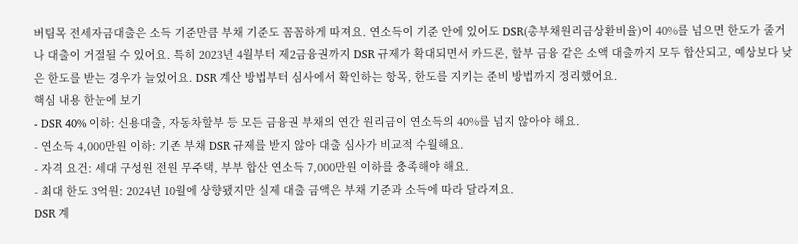버팀목 전세자금대출은 소득 기준만큼 부채 기준도 꼼꼼하게 따져요. 연소득이 기준 안에 있어도 DSR(총부채원리금상환비율)이 40%를 넘으면 한도가 줄거나 대출이 거절될 수 있어요. 특히 2023년 4월부터 제2금융권까지 DSR 규제가 확대되면서 카드론, 할부 금융 같은 소액 대출까지 모두 합산되고, 예상보다 낮은 한도를 받는 경우가 늘었어요. DSR 계산 방법부터 심사에서 확인하는 항목, 한도를 지키는 준비 방법까지 정리했어요.
핵심 내용 한눈에 보기
- DSR 40% 이하: 신용대출, 자동차할부 등 모든 금융권 부채의 연간 원리금이 연소득의 40%를 넘지 않아야 해요.
- 연소득 4,000만원 이하: 기존 부채 DSR 규제를 받지 않아 대출 심사가 비교적 수월해요.
- 자격 요건: 세대 구성원 전원 무주택, 부부 합산 연소득 7,000만원 이하를 충족해야 해요.
- 최대 한도 3억원: 2024년 10월에 상향됐지만 실제 대출 금액은 부채 기준과 소득에 따라 달라져요.
DSR 계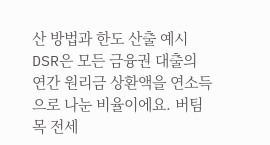산 방법과 한도 산출 예시
DSR은 모든 금융권 대출의 연간 원리금 상환액을 연소득으로 나눈 비율이에요. 버팀목 전세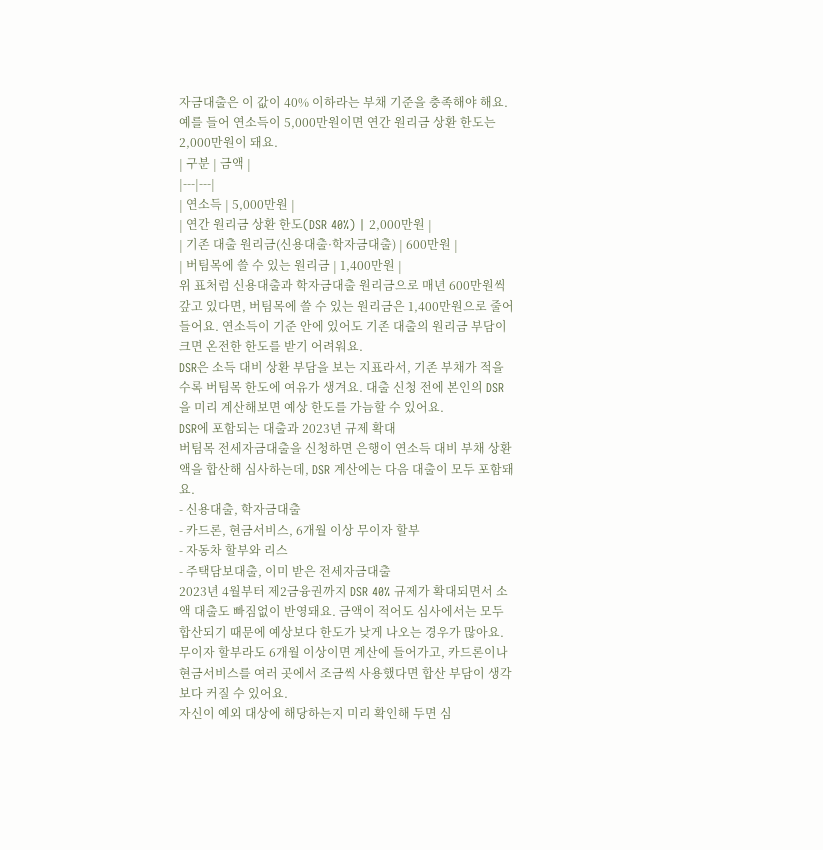자금대출은 이 값이 40% 이하라는 부채 기준을 충족해야 해요. 예를 들어 연소득이 5,000만원이면 연간 원리금 상환 한도는 2,000만원이 돼요.
| 구분 | 금액 |
|---|---|
| 연소득 | 5,000만원 |
| 연간 원리금 상환 한도(DSR 40%) | 2,000만원 |
| 기존 대출 원리금(신용대출·학자금대출) | 600만원 |
| 버팀목에 쓸 수 있는 원리금 | 1,400만원 |
위 표처럼 신용대출과 학자금대출 원리금으로 매년 600만원씩 갚고 있다면, 버팀목에 쓸 수 있는 원리금은 1,400만원으로 줄어들어요. 연소득이 기준 안에 있어도 기존 대출의 원리금 부담이 크면 온전한 한도를 받기 어려워요.
DSR은 소득 대비 상환 부담을 보는 지표라서, 기존 부채가 적을수록 버팀목 한도에 여유가 생겨요. 대출 신청 전에 본인의 DSR을 미리 계산해보면 예상 한도를 가늠할 수 있어요.
DSR에 포함되는 대출과 2023년 규제 확대
버팀목 전세자금대출을 신청하면 은행이 연소득 대비 부채 상환액을 합산해 심사하는데, DSR 계산에는 다음 대출이 모두 포함돼요.
- 신용대출, 학자금대출
- 카드론, 현금서비스, 6개월 이상 무이자 할부
- 자동차 할부와 리스
- 주택담보대출, 이미 받은 전세자금대출
2023년 4월부터 제2금융권까지 DSR 40% 규제가 확대되면서 소액 대출도 빠짐없이 반영돼요. 금액이 적어도 심사에서는 모두 합산되기 때문에 예상보다 한도가 낮게 나오는 경우가 많아요. 무이자 할부라도 6개월 이상이면 계산에 들어가고, 카드론이나 현금서비스를 여러 곳에서 조금씩 사용했다면 합산 부담이 생각보다 커질 수 있어요.
자신이 예외 대상에 해당하는지 미리 확인해 두면 심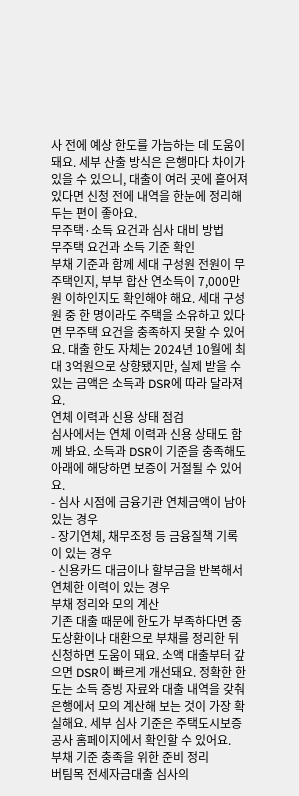사 전에 예상 한도를 가늠하는 데 도움이 돼요. 세부 산출 방식은 은행마다 차이가 있을 수 있으니, 대출이 여러 곳에 흩어져 있다면 신청 전에 내역을 한눈에 정리해 두는 편이 좋아요.
무주택·소득 요건과 심사 대비 방법
무주택 요건과 소득 기준 확인
부채 기준과 함께 세대 구성원 전원이 무주택인지, 부부 합산 연소득이 7,000만원 이하인지도 확인해야 해요. 세대 구성원 중 한 명이라도 주택을 소유하고 있다면 무주택 요건을 충족하지 못할 수 있어요. 대출 한도 자체는 2024년 10월에 최대 3억원으로 상향됐지만, 실제 받을 수 있는 금액은 소득과 DSR에 따라 달라져요.
연체 이력과 신용 상태 점검
심사에서는 연체 이력과 신용 상태도 함께 봐요. 소득과 DSR이 기준을 충족해도 아래에 해당하면 보증이 거절될 수 있어요.
- 심사 시점에 금융기관 연체금액이 남아 있는 경우
- 장기연체, 채무조정 등 금융질책 기록이 있는 경우
- 신용카드 대금이나 할부금을 반복해서 연체한 이력이 있는 경우
부채 정리와 모의 계산
기존 대출 때문에 한도가 부족하다면 중도상환이나 대환으로 부채를 정리한 뒤 신청하면 도움이 돼요. 소액 대출부터 갚으면 DSR이 빠르게 개선돼요. 정확한 한도는 소득 증빙 자료와 대출 내역을 갖춰 은행에서 모의 계산해 보는 것이 가장 확실해요. 세부 심사 기준은 주택도시보증공사 홈페이지에서 확인할 수 있어요.
부채 기준 충족을 위한 준비 정리
버팀목 전세자금대출 심사의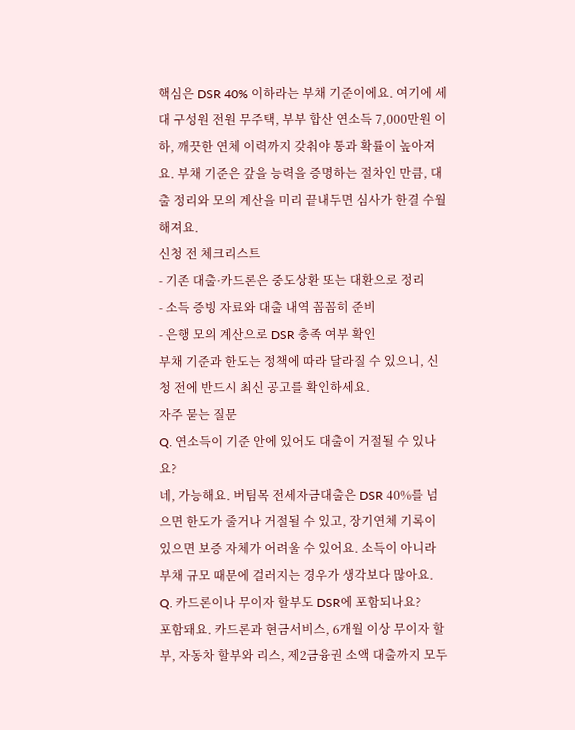핵심은 DSR 40% 이하라는 부채 기준이에요. 여기에 세대 구성원 전원 무주택, 부부 합산 연소득 7,000만원 이하, 깨끗한 연체 이력까지 갖춰야 통과 확률이 높아져요. 부채 기준은 갚을 능력을 증명하는 절차인 만큼, 대출 정리와 모의 계산을 미리 끝내두면 심사가 한결 수월해져요.
신청 전 체크리스트
- 기존 대출·카드론은 중도상환 또는 대환으로 정리
- 소득 증빙 자료와 대출 내역 꼼꼼히 준비
- 은행 모의 계산으로 DSR 충족 여부 확인
부채 기준과 한도는 정책에 따라 달라질 수 있으니, 신청 전에 반드시 최신 공고를 확인하세요.
자주 묻는 질문
Q. 연소득이 기준 안에 있어도 대출이 거절될 수 있나요?
네, 가능해요. 버팀목 전세자금대출은 DSR 40%를 넘으면 한도가 줄거나 거절될 수 있고, 장기연체 기록이 있으면 보증 자체가 어려울 수 있어요. 소득이 아니라 부채 규모 때문에 걸러지는 경우가 생각보다 많아요.
Q. 카드론이나 무이자 할부도 DSR에 포함되나요?
포함돼요. 카드론과 현금서비스, 6개월 이상 무이자 할부, 자동차 할부와 리스, 제2금융권 소액 대출까지 모두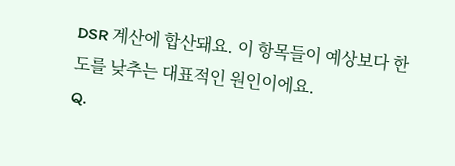DSR 계산에 합산돼요. 이 항목들이 예상보다 한도를 낮추는 대표적인 원인이에요.
Q.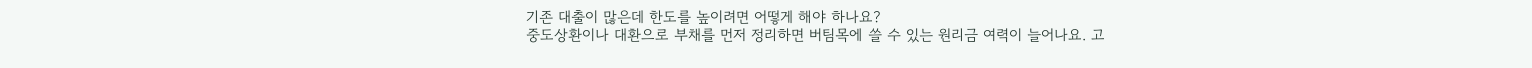기존 대출이 많은데 한도를 높이려면 어떻게 해야 하나요?
중도상환이나 대환으로 부채를 먼저 정리하면 버팀목에 쓸 수 있는 원리금 여력이 늘어나요. 고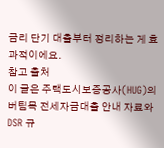금리 단기 대출부터 정리하는 게 효과적이에요.
참고 출처
이 글은 주택도시보증공사(HUG)의 버팀목 전세자금대출 안내 자료와 DSR 규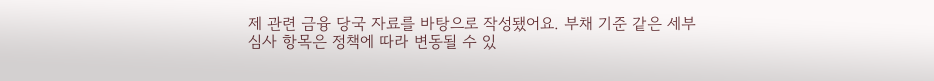제 관련 금융 당국 자료를 바탕으로 작성됐어요. 부채 기준 같은 세부 심사 항목은 정책에 따라 변동될 수 있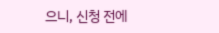으니, 신청 전에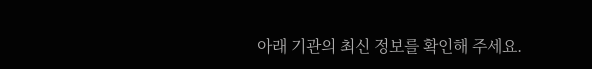아래 기관의 최신 정보를 확인해 주세요.